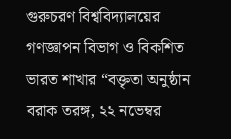গুরুচরণ বিশ্ববিদ্যালয়ের গণজ্ঞাপন বিভাগ ও বিকশিত ভারত শাখার “বক্তৃতা অনুষ্ঠান
বরাক তরঙ্গ, ২২ নভেম্বর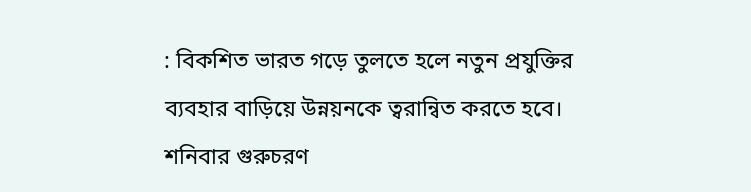: বিকশিত ভারত গড়ে তুলতে হলে নতুন প্রযুক্তির ব্যবহার বাড়িয়ে উন্নয়নকে ত্বরান্বিত করতে হবে। শনিবার গুরুচরণ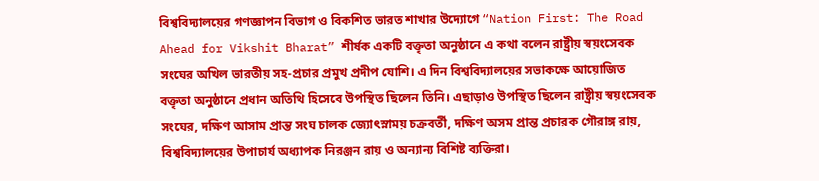বিশ্ববিদ্যালয়ের গণজ্ঞাপন বিভাগ ও বিকশিত ভারত শাখার উদ্যোগে “Nation First: The Road Ahead for Vikshit Bharat” শীর্ষক একটি বক্তৃতা অনুষ্ঠানে এ কথা বলেন রাষ্ট্রীয় স্বয়ংসেবক সংঘের অখিল ভারতীয় সহ-প্রচার প্রমুখ প্রদীপ যোশি। এ দিন বিশ্ববিদ্যালয়ের সভাকক্ষে আয়োজিত বক্তৃতা অনুষ্ঠানে প্রধান অতিথি হিসেবে উপস্থিত ছিলেন তিনি। এছাড়াও উপস্থিত ছিলেন রাষ্ট্রীয় স্বয়ংসেবক সংঘের, দক্ষিণ আসাম প্রান্ত সংঘ চালক জ্যোৎস্নাময় চক্রবর্তী, দক্ষিণ অসম প্রান্ত প্রচারক গৌরাঙ্গ রায়, বিশ্ববিদ্যালয়ের উপাচার্য অধ্যাপক নিরঞ্জন রায় ও অন্যান্য বিশিষ্ট ব্যক্তিরা।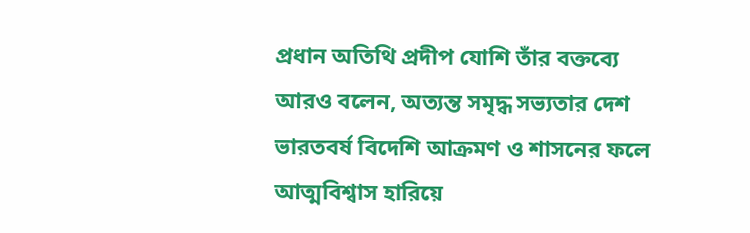প্রধান অতিথি প্রদীপ যোশি তাঁর বক্তব্যে আরও বলেন, অত্যন্ত সমৃদ্ধ সভ্যতার দেশ ভারতবর্ষ বিদেশি আক্রমণ ও শাসনের ফলে আত্মবিশ্বাস হারিয়ে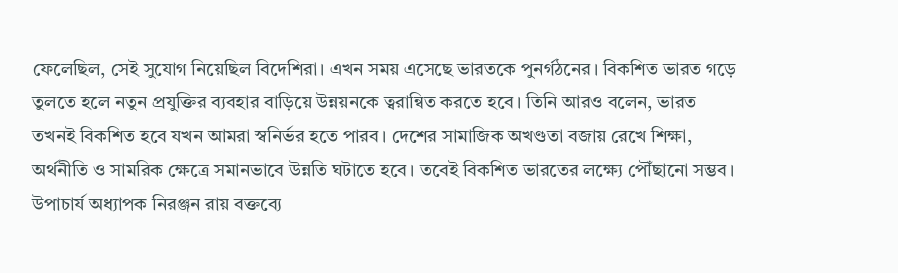ফেলেছিল, সেই সুযোগ নিয়েছিল বিদেশিরা। এখন সময় এসেছে ভারতকে পুনর্গঠনের। বিকশিত ভারত গড়ে তুলতে হলে নতুন প্রযুক্তির ব্যবহার বাড়িয়ে উন্নয়নকে ত্বরান্বিত করতে হবে। তিনি আরও বলেন, ভারত তখনই বিকশিত হবে যখন আমরা স্বনির্ভর হতে পারব। দেশের সামাজিক অখণ্ডতা বজায় রেখে শিক্ষা, অর্থনীতি ও সামরিক ক্ষেত্রে সমানভাবে উন্নতি ঘটাতে হবে। তবেই বিকশিত ভারতের লক্ষ্যে পৌঁছানো সম্ভব।
উপাচার্য অধ্যাপক নিরঞ্জন রায় বক্তব্যে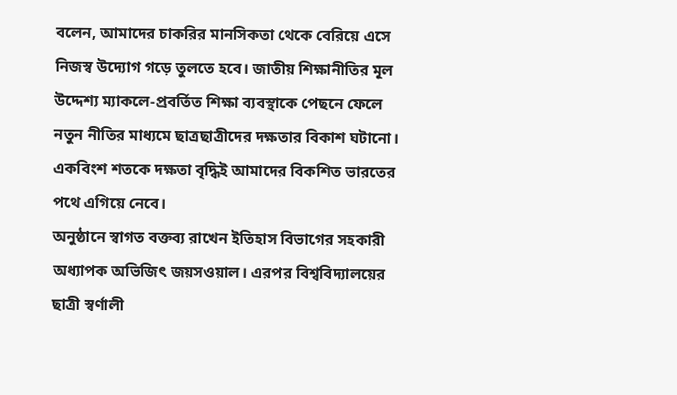বলেন, আমাদের চাকরির মানসিকতা থেকে বেরিয়ে এসে নিজস্ব উদ্যোগ গড়ে তুলতে হবে। জাতীয় শিক্ষানীতির মূল উদ্দেশ্য ম্যাকলে-প্রবর্তিত শিক্ষা ব্যবস্থাকে পেছনে ফেলে নতুন নীতির মাধ্যমে ছাত্রছাত্রীদের দক্ষতার বিকাশ ঘটানো। একবিংশ শতকে দক্ষতা বৃদ্ধিই আমাদের বিকশিত ভারতের পথে এগিয়ে নেবে।
অনুষ্ঠানে স্বাগত বক্তব্য রাখেন ইতিহাস বিভাগের সহকারী অধ্যাপক অভিজিৎ জয়সওয়াল। এরপর বিশ্ববিদ্যালয়ের ছাত্রী স্বর্ণালী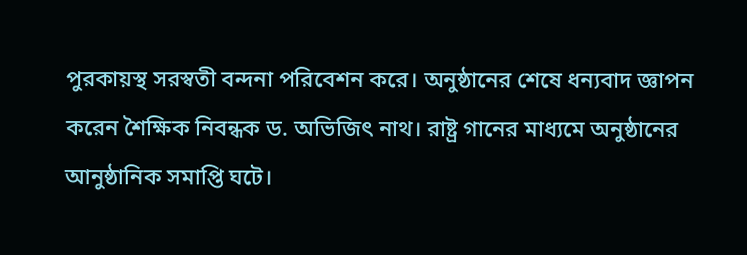পুরকায়স্থ সরস্বতী বন্দনা পরিবেশন করে। অনুষ্ঠানের শেষে ধন্যবাদ জ্ঞাপন করেন শৈক্ষিক নিবন্ধক ড. অভিজিৎ নাথ। রাষ্ট্র গানের মাধ্যমে অনুষ্ঠানের আনুষ্ঠানিক সমাপ্তি ঘটে।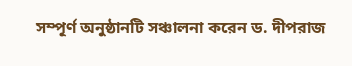সম্পূর্ণ অনুষ্ঠানটি সঞ্চালনা করেন ড. দীপরাজ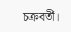চক্রবর্তী।